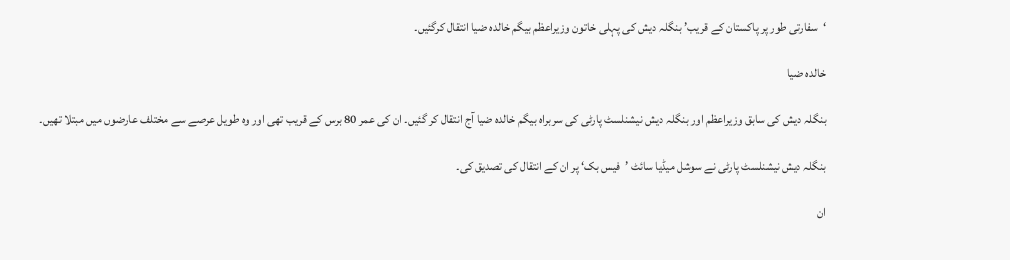‘سفارتی طور پر پاکستان کے قریب’ بنگلہ دیش کی پہلی خاتون وزیراعظم بیگم خالدہ ضیا انتقال کرگئیں۔

خالدہ ضیا

بنگلہ دیش کی سابق وزیراعظم اور بنگلہ دیش نیشنلسٹ پارٹی کی سربراہ بیگم خالدہ ضیا آج انتقال کر گئیں۔ ان کی عمر 80 برس کے قریب تھی اور وہ طویل عرصے سے مختلف عارضوں میں مبتلا تھیں۔

بنگلہ دیش نیشنلسٹ پارٹی نے سوشل میڈیا سائٹ ’فیس بک‘ پر ان کے انتقال کی تصدیق کی۔

ان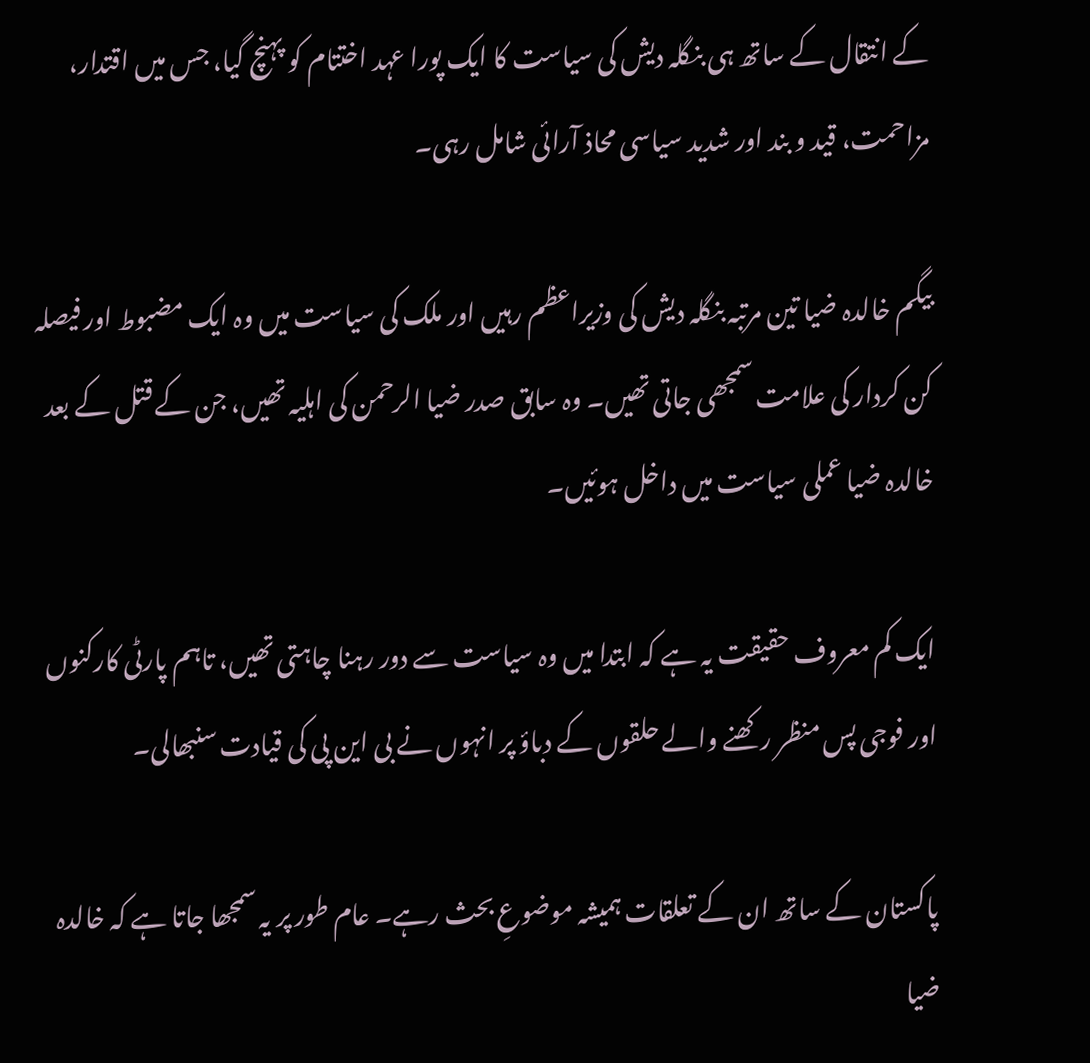کے انتقال کے ساتھ ہی بنگلہ دیش کی سیاست کا ایک پورا عہد اختتام کو پہنچ گیا، جس میں اقتدار، مزاحمت، قید و بند اور شدید سیاسی محاذ آرائی شامل رہی۔

بیگم خالدہ ضیا تین مرتبہ بنگلہ دیش کی وزیراعظم رہیں اور ملک کی سیاست میں وہ ایک مضبوط اور فیصلہ کن کردار کی علامت سمجھی جاتی تھیں۔ وہ سابق صدر ضیا الرحمن کی اہلیہ تھیں، جن کے قتل کے بعد خالدہ ضیا عملی سیاست میں داخل ہوئیں۔

ایک کم معروف حقیقت یہ ہے کہ ابتدا میں وہ سیاست سے دور رہنا چاہتی تھیں، تاہم پارٹی کارکنوں اور فوجی پس منظر رکھنے والے حلقوں کے دباؤ پر انہوں نے بی این پی کی قیادت سنبھالی۔

پاکستان کے ساتھ ان کے تعلقات ہمیشہ موضوعِ بحث رہے۔ عام طور پر یہ سمجھا جاتا ہے کہ خالدہ ضیا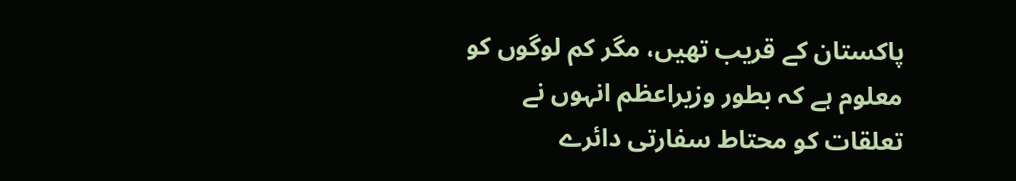پاکستان کے قریب تھیں، مگر کم لوگوں کو معلوم ہے کہ بطور وزیراعظم انہوں نے تعلقات کو محتاط سفارتی دائرے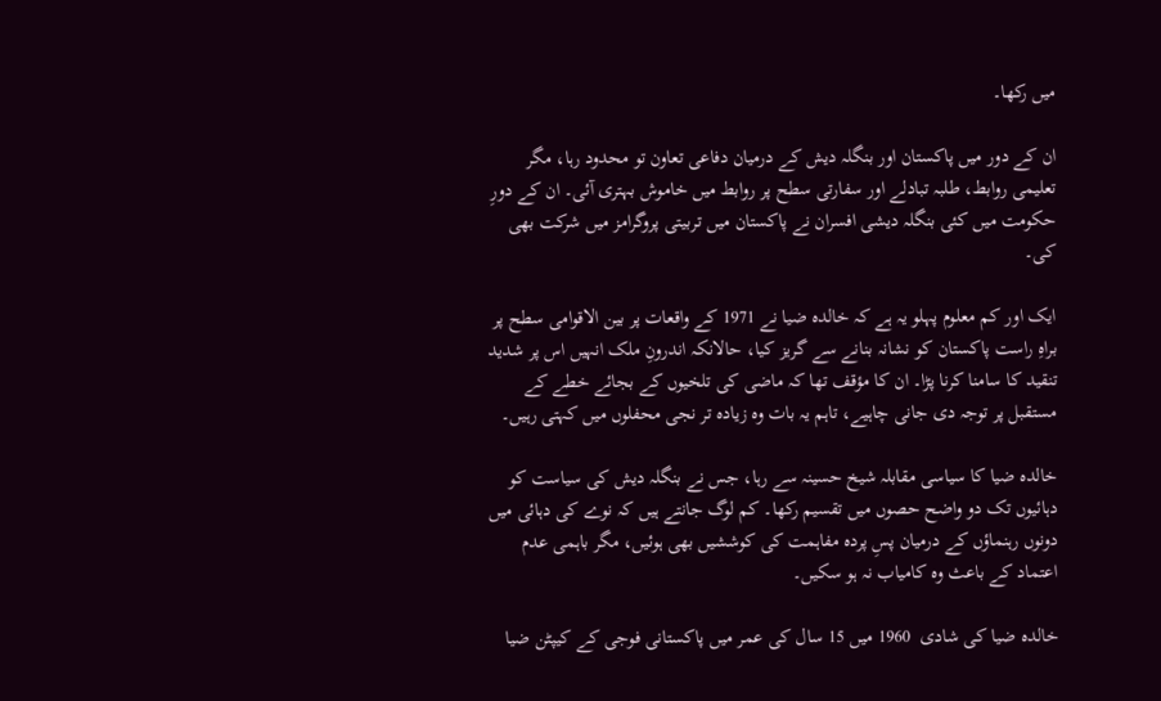میں رکھا۔

ان کے دور میں پاکستان اور بنگلہ دیش کے درمیان دفاعی تعاون تو محدود رہا، مگر تعلیمی روابط، طلبہ تبادلے اور سفارتی سطح پر روابط میں خاموش بہتری آئی۔ ان کے دورِ حکومت میں کئی بنگلہ دیشی افسران نے پاکستان میں تربیتی پروگرامز میں شرکت بھی کی۔

ایک اور کم معلوم پہلو یہ ہے کہ خالدہ ضیا نے 1971 کے واقعات پر بین الاقوامی سطح پر براہِ راست پاکستان کو نشانہ بنانے سے گریز کیا، حالانکہ اندرونِ ملک انہیں اس پر شدید تنقید کا سامنا کرنا پڑا۔ ان کا مؤقف تھا کہ ماضی کی تلخیوں کے بجائے خطے کے مستقبل پر توجہ دی جانی چاہیے، تاہم یہ بات وہ زیادہ تر نجی محفلوں میں کہتی رہیں۔

خالدہ ضیا کا سیاسی مقابلہ شیخ حسینہ سے رہا، جس نے بنگلہ دیش کی سیاست کو دہائیوں تک دو واضح حصوں میں تقسیم رکھا۔ کم لوگ جانتے ہیں کہ نوے کی دہائی میں دونوں رہنماؤں کے درمیان پسِ پردہ مفاہمت کی کوششیں بھی ہوئیں، مگر باہمی عدم اعتماد کے باعث وہ کامیاب نہ ہو سکیں۔

خالدہ ضیا کی شادی  1960 میں 15 سال کی عمر میں پاکستانی فوجی کے کیپٹن ضیا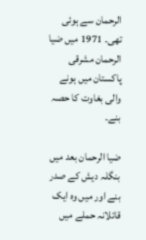الرحمان سے ہوئی تھی۔ 1971 میں ضیا الرحمان مشرقی پاکستان میں ہونے والی بغاوت کا حصہ بنے۔

ضیا الرحمان بعد میں بنگلہ دیش کے صدر بنے اور میں وہ ایک قاتلانہ حملے میں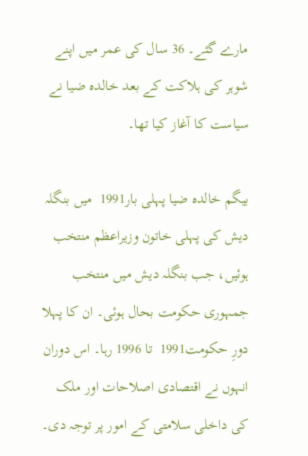مارے گئے۔ 36 سال کی عمر میں اپنے شوہر کی ہلاکت کے بعد خالدہ ضیا نے سیاست کا آغاز کیا تھا۔

بیگم خالدہ ضیا پہلی بار1991  میں بنگلہ دیش کی پہلی خاتون وزیراعظم منتخب ہوئیں، جب بنگلہ دیش میں منتخب جمہوری حکومت بحال ہوئی۔ ان کا پہلا دورِ حکومت1991  تا 1996 رہا۔ اس دوران انہوں نے اقتصادی اصلاحات اور ملک کی داخلی سلامتی کے امور پر توجہ دی۔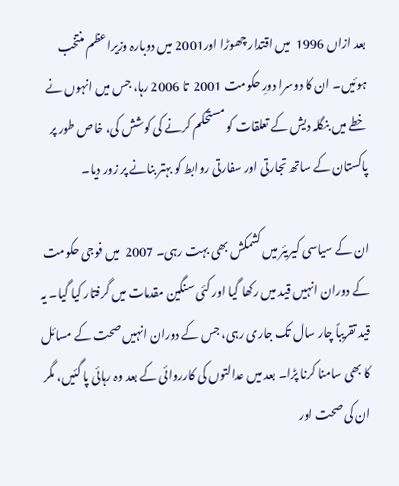بعد ازاں 1996  میں اقتدار چھوڑا اور2001 میں دوبارہ وزیراعظم منتخب ہوئیں۔ ان کا دوسرا دورِ حکومت 2001  تا 2006 رہا، جس میں انہوں نے خطے میں بنگلہ دیش کے تعلقات کو مستحکم کرنے کی کوشش کی، خاص طور پر پاکستان کے ساتھ تجارتی اور سفارتی روابط کو بہتر بنانے پر زور دیا۔

ان کے سیاسی کیریئر میں کشمکش بھی بہت رہی۔ 2007  میں فوجی حکومت کے دوران انہیں قید میں رکھا گیا اور کئی سنگین مقدمات میں گرفتار کیا گیا۔ یہ قید تقریباً چار سال تک جاری رہی، جس کے دوران انہیں صحت کے مسائل کا بھی سامنا کرنا پڑا۔ بعد میں عدالتوں کی کارروائی کے بعد وہ رہائی پا گئیں، مگر ان کی صحت اور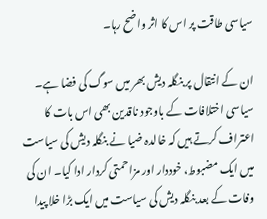سیاسی طاقت پر اس کا اثر واضح رہا۔

ان کے انتقال پر بنگلہ دیش بھر میں سوگ کی فضا ہے۔ سیاسی اختلافات کے باوجود ناقدین بھی اس بات کا اعتراف کرتے ہیں کہ خالدہ ضیا نے بنگلہ دیش کی سیاست میں ایک مضبوط، خوددار اور مزاحمتی کردار ادا کیا۔ ان کی وفات کے بعد بنگلہ دیش کی سیاست میں ایک بڑا خلا پیدا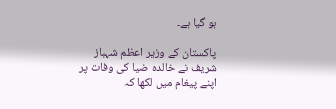ہو گیا ہے۔

پاکستان کے وزیر اعظم شہباز شریف نے خالدہ ضیا کی وفات پر اپنے پیغام میں لکھا کہ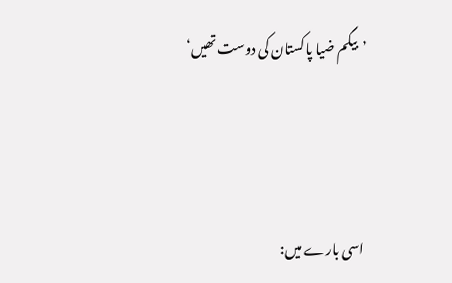’بیگم ضیا پاکستان کی دوست تھیں‘



اسی بارے میں: